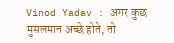Vinod Yadav : अगर कुछ मुसलमान अच्छे होते, तो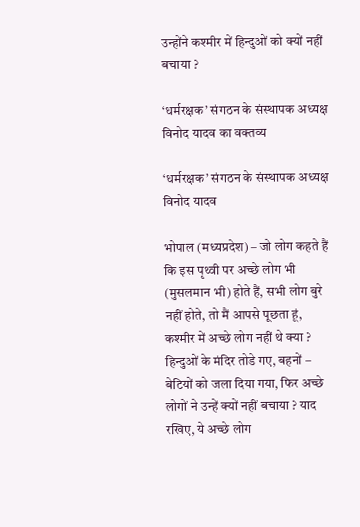उन्होंने कश्मीर में हिन्दुओं को क्यों नहीं बचाया ?

‘धर्मरक्षक’ संगठन के संस्थापक अध्यक्ष विनोद यादव का वक्तव्य

‘धर्मरक्षक’ संगठन के संस्थापक अध्यक्ष विनोद यादव

भोपाल (मध्यप्रदेश) – जो लोग कहते हैं कि इस पृथ्वी पर अच्छे लोग भी (मुसलमान भी) होते हैं, सभी लोग बुरे नहीं होते, तो मैं आपसे पूछता हूं, कश्मीर में अच्छे लोग नहीं थे क्या ? हिन्दुओं के मंदिर तोडे गए, बहनों – बेटियों को जला दिया गया, फिर अच्छे लोगों ने उन्हें क्यों नहीं बचाया ? याद रखिए, ये अच्छे लोग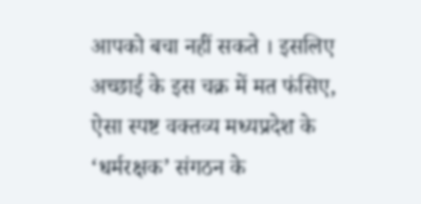आपको बचा नहीं सकते । इसलिए अच्छाई के इस चक्र में मत फंसिए, ऐसा स्पष्ट वक्तव्य मध्यप्रदेश के ‘धर्मरक्षक’ संगठन के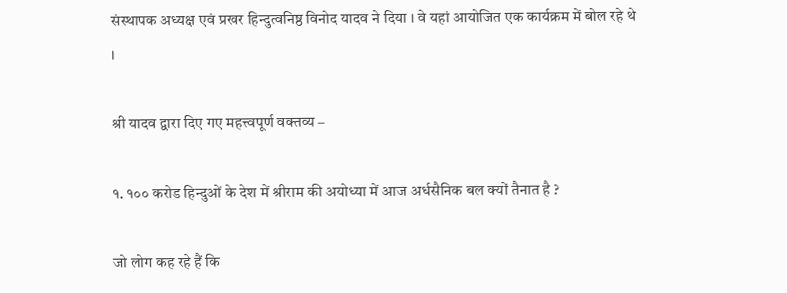संस्थापक अध्यक्ष एवं प्रखर हिन्दुत्वनिष्ठ विनोद यादव ने दिया । वे यहां आयोजित एक कार्यक्रम में बोल रहे थे ।

श्री यादव द्वारा दिए गए महत्त्वपूर्ण वक्तव्य –

१. १०० करोड हिन्दुओं के देश में श्रीराम की अयोध्या में आज अर्धसैनिक बल क्यों तैनात है ?

जो लोग कह रहे हैं कि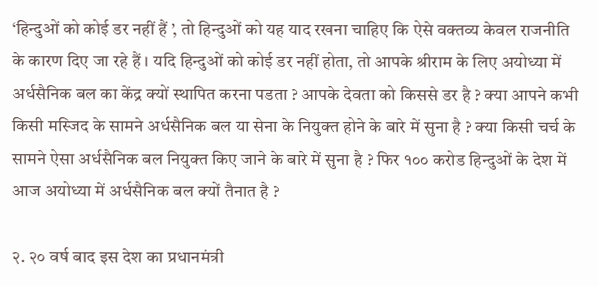‘हिन्दुओं को कोई डर नहीं हैं ’, तो हिन्दुओं को यह याद रखना चाहिए कि ऐसे वक्तव्य केवल राजनीति के कारण दिए जा रहे हैं । यदि हिन्दुओं को कोई डर नहीं होता, तो आपके श्रीराम के लिए अयोध्या में अर्धसैनिक बल का केंद्र क्यों स्थापित करना पडता ? आपके देवता को किससे डर है ? क्या आपने कभी किसी मस्जिद के सामने अर्धसैनिक बल या सेना के नियुक्त होने के बारे में सुना है ? क्या किसी चर्च के सामने ऐसा अर्धसैनिक बल नियुक्त किए जाने के बारे में सुना है ? फिर १०० करोड हिन्दुओं के देश में आज अयोध्या में अर्धसैनिक बल क्यों तैनात है ?

२. २० वर्ष बाद इस देश का प्रधानमंत्री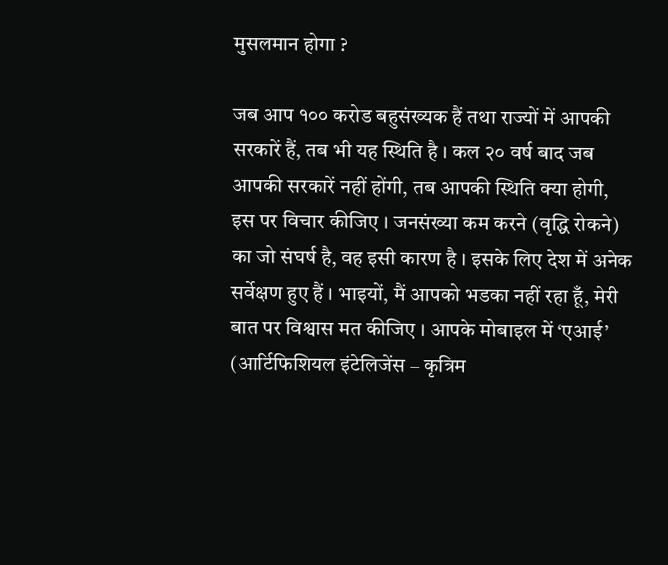मुसलमान होगा ?

जब आप १०० करोड बहुसंख्यक हैं तथा राज्यों में आपकी सरकारें हैं, तब भी यह स्थिति है । कल २० वर्ष बाद जब आपकी सरकारें नहीं होंगी, तब आपकी स्थिति क्या होगी, इस पर विचार कीजिए । जनसंख्या कम करने (वृद्धि रोकने) का जो संघर्ष है, वह इसी कारण है । इसके लिए देश में अनेक सर्वेक्षण हुए हैं । भाइयों, मैं आपको भडका नहीं रहा हूँ, मेरी बात पर विश्वास मत कीजिए । आपके मोबाइल में ‘एआई’ (आर्टिफिशियल इंटेलिजेंस – कृत्रिम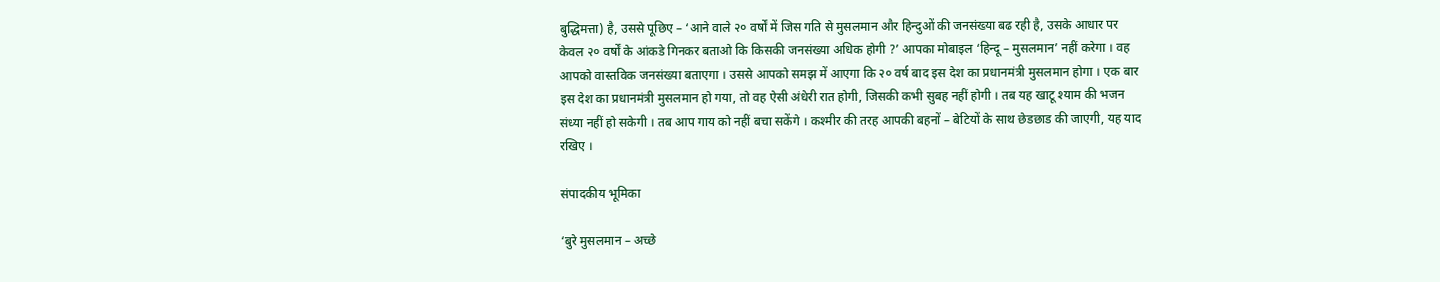बुद्धिमत्ता) है, उससे पूछिए – ‘आने वाले २० वर्षों में जिस गति से मुसलमान और हिन्दुओं की जनसंख्या बढ रही है, उसके आधार पर केवल २० वर्षों के आंकडे गिनकर बताओ कि किसकी जनसंख्या अधिक होगी ?’ आपका मोबाइल ‘हिन्दू – मुसलमान’ नहीं करेगा । वह आपको वास्तविक जनसंख्या बताएगा । उससे आपको समझ में आएगा कि २० वर्ष बाद इस देश का प्रधानमंत्री मुसलमान होगा । एक बार इस देश का प्रधानमंत्री मुसलमान हो गया, तो वह ऐसी अंधेरी रात होगी, जिसकी कभी सुबह नहीं होगी । तब यह खाटू श्याम की भजन संध्या नहीं हो सकेगी । तब आप गाय को नहीं बचा सकेंगे । कश्मीर की तरह आपकी बहनों – बेटियों के साथ छेडछाड की जाएगी, यह याद रखिए ।

संपादकीय भूमिका

‘बुरे मुसलमान – अच्छे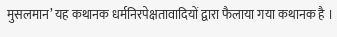मुसलमान’ यह कथानक धर्मनिरपेक्षतावादियों द्वारा फैलाया गया कथानक है ।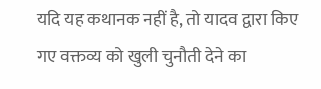यदि यह कथानक नहीं है, तो यादव द्वारा किए गए वक्तव्य को खुली चुनौती देने का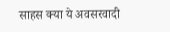साहस क्या ये अवसरवादी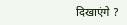दिखाएंगे ?